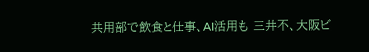共用部で飲食と仕事、AI活用も 三井不、大阪ビ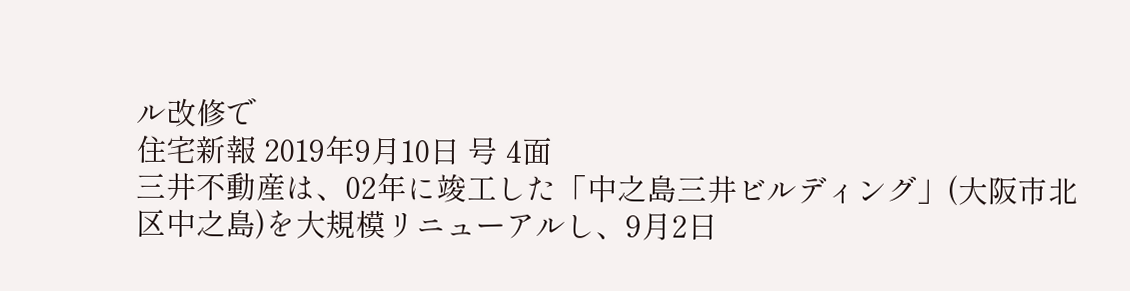ル改修で
住宅新報 2019年9月10日 号 4面
三井不動産は、02年に竣工した「中之島三井ビルディング」(大阪市北区中之島)を大規模リニューアルし、9月2日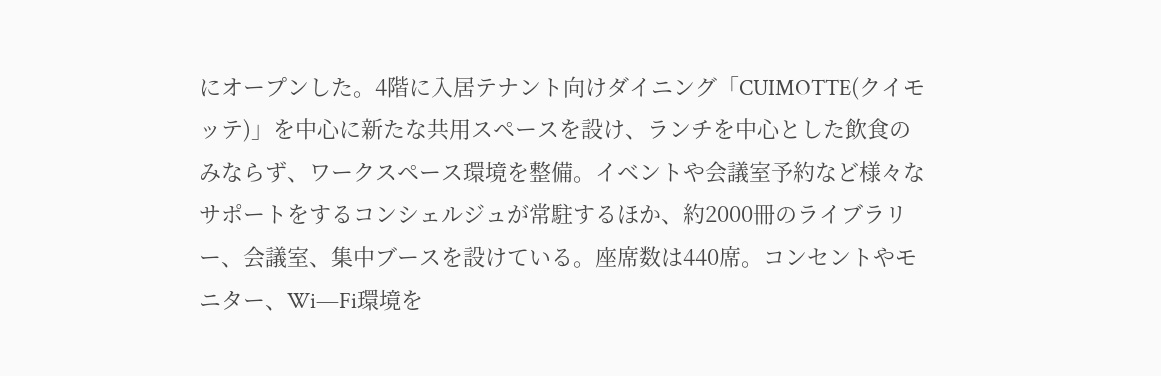にオープンした。4階に入居テナント向けダイニング「CUIMOTTE(クイモッテ)」を中心に新たな共用スペースを設け、ランチを中心とした飲食のみならず、ワークスペース環境を整備。イベントや会議室予約など様々なサポートをするコンシェルジュが常駐するほか、約2000冊のライブラリー、会議室、集中ブースを設けている。座席数は440席。コンセントやモニター、Wi―Fi環境を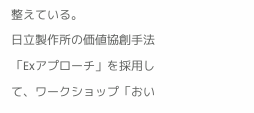整えている。
日立製作所の価値協創手法「Exアプローチ」を採用して、ワークショップ「おい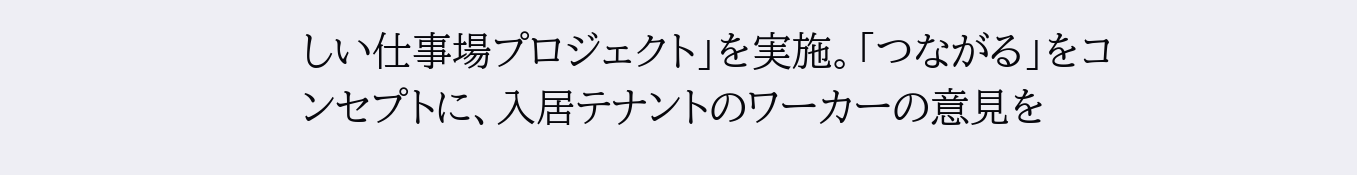しい仕事場プロジェクト」を実施。「つながる」をコンセプトに、入居テナントのワーカーの意見を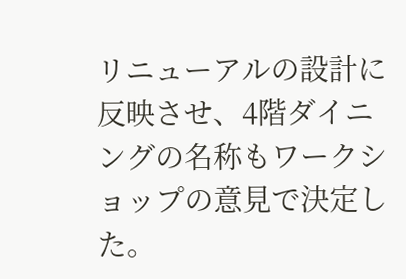リニューアルの設計に反映させ、4階ダイニングの名称もワークショップの意見で決定した。